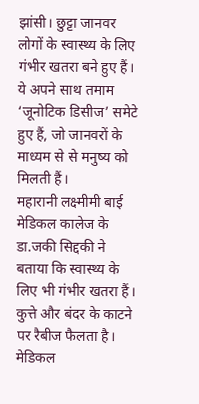झांसी। छुट्टा जानवर लोगों के स्वास्थ्य के लिए गंभीर खतरा बने हुए हैं। ये अपने साथ तमाम ‘जूनोटिक डिसीज’ समेटे हुए हैं, जो जानवरों के माध्यम से से मनुष्य को मिलती हैं।
महारानी लक्ष्मीमी बाई मेडिकल कालेज के डा.जकी सिद्दकी ने बताया कि स्वास्थ्य के लिए भी गंभीर खतरा हैं। कुत्ते और बंदर के काटने पर रैबीज फैलता है। मेडिकल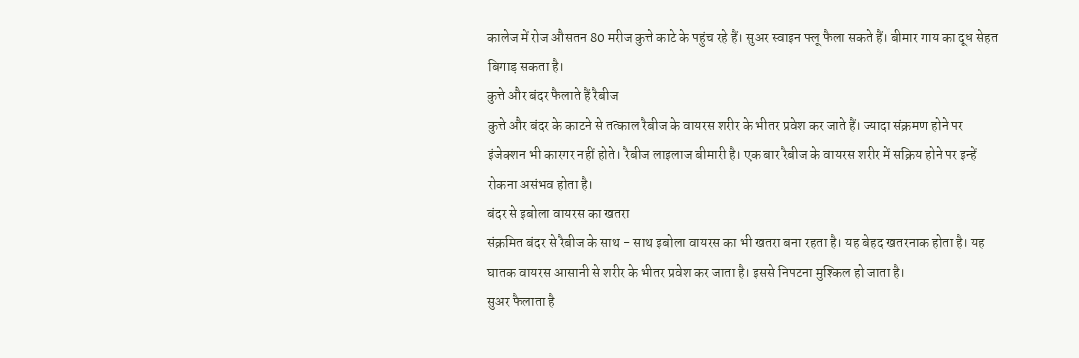कालेज में रोज औसतन 80 मरीज कुत्ते काटे के पहुंच रहे हैं। सुअर स्वाइन फ्लू फैला सकते हैं। बीमार गाय का दूध सेहत बिगाड़ सकता है।
कुत्ते और बंदर फैलाते हैं रैबीज
कुत्ते और बंदर के काटने से तत्काल रैबीज के वायरस शरीर के भीतर प्रवेश कर जाते हैं। ज्यादा संक्रमण होने पर इंजेक्शन भी कारगर नहीं होते। रैबीज लाइलाज बीमारी है। एक बार रैबीज के वायरस शरीर में सक्रिय होने पर इन्हें रोकना असंभव होता है।
बंदर से इबोला वायरस का खतरा
संक्रमित बंदर से रैबीज के साथ - साथ इबोला वायरस का भी खतरा बना रहता है। यह बेहद खतरनाक होता है। यह घातक वायरस आसानी से शरीर के भीतर प्रवेश कर जाता है। इससे निपटना मुश्किल हो जाता है।
सुअर फैलाता है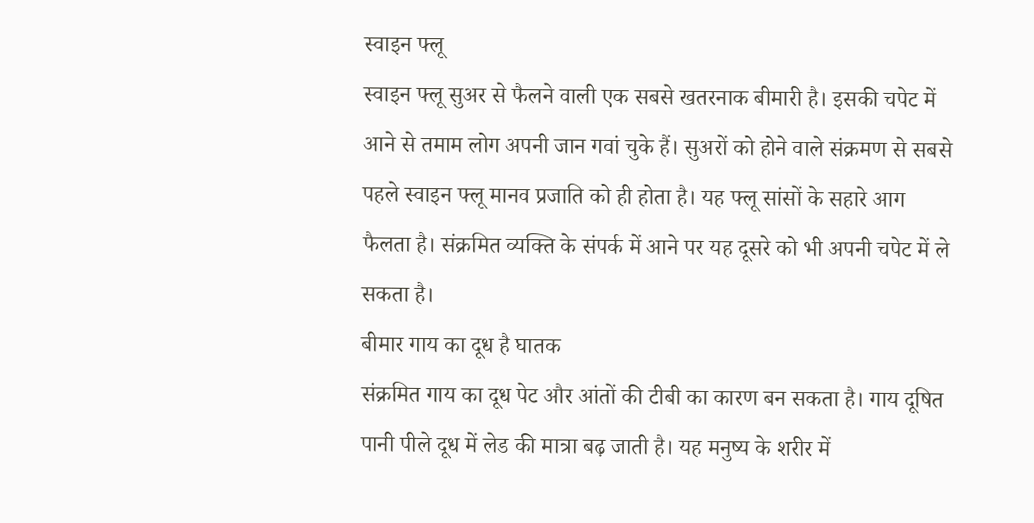स्वाइन फ्लू
स्वाइन फ्लू सुअर से फैलने वाली एक सबसे खतरनाक बीमारी है। इसकी चपेट में आने से तमाम लोग अपनी जान गवां चुके हैं। सुअरों को होने वाले संक्रमण से सबसे पहले स्वाइन फ्लू मानव प्रजाति को ही होता है। यह फ्लू सांसों के सहारे आग फैलता है। संक्रमित व्यक्ति के संपर्क में आने पर यह दूसरे को भी अपनी चपेट में ले सकता है।
बीमार गाय का दूध है घातक
संक्रमित गाय का दूध पेट और आंतों की टीबी का कारण बन सकता है। गाय दूषित पानी पीले दूध में लेड की मात्रा बढ़ जाती है। यह मनुष्य के शरीर में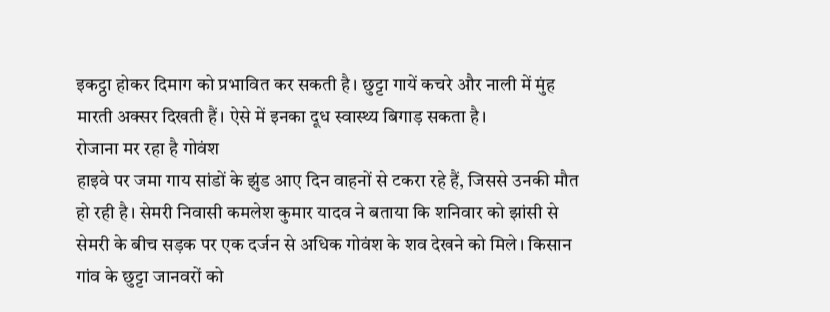इकट्ठा होकर दिमाग को प्रभावित कर सकती है। छुट्टा गायें कचरे और नाली में मुंह मारती अक्सर दिखती हैं। ऐसे में इनका दूध स्वास्थ्य बिगाड़ सकता है।
रोजाना मर रहा है गोवंश
हाइवे पर जमा गाय सांडों के झुंड आए दिन वाहनों से टकरा रहे हैं, जिससे उनकी मौत हो रही है। सेमरी निवासी कमलेश कुमार यादव ने बताया कि शनिवार को झांसी से सेमरी के बीच सड़क पर एक दर्जन से अधिक गोवंश के शव देखने को मिले। किसान गांव के छुट्टा जानवरों को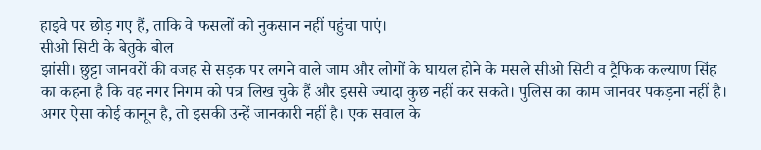हाइवे पर छोड़ गए हैं, ताकि वे फसलों को नुकसान नहीं पहुंचा पाएं।
सीओ सिटी के बेतुके बोल
झांसी। छुट्टा जानवरों की वजह से सड़क पर लगने वाले जाम और लोगों के घायल होने के मसले सीओ सिटी व ट्रैफिक कल्याण सिंह का कहना है कि वह नगर निगम को पत्र लिख चुके हैं और इससे ज्यादा कुछ नहीं कर सकते। पुलिस का काम जानवर पकड़ना नहीं है। अगर ऐसा कोई कानून है, तो इसकी उन्हें जानकारी नहीं है। एक सवाल के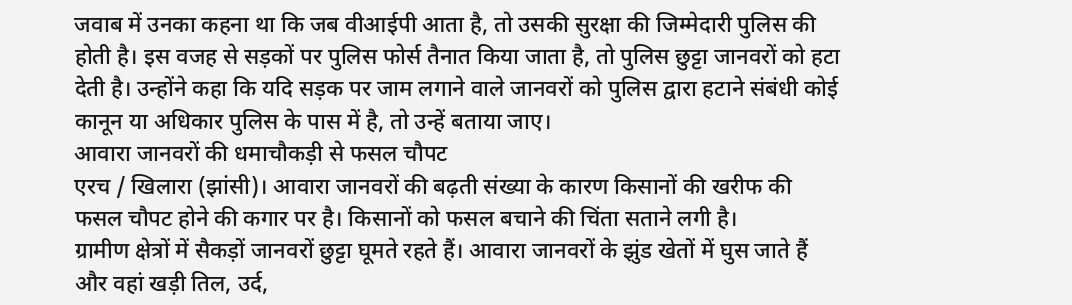जवाब में उनका कहना था कि जब वीआईपी आता है, तो उसकी सुरक्षा की जिम्मेदारी पुलिस की होती है। इस वजह से सड़कों पर पुलिस फोर्स तैनात किया जाता है, तो पुलिस छुट्टा जानवरों को हटा देती है। उन्होंने कहा कि यदि सड़क पर जाम लगाने वाले जानवरों को पुलिस द्वारा हटाने संबंधी कोई कानून या अधिकार पुलिस के पास में है, तो उन्हें बताया जाए।
आवारा जानवरों की धमाचौकड़ी से फसल चौपट
एरच / खिलारा (झांसी)। आवारा जानवरों की बढ़ती संख्या के कारण किसानों की खरीफ की फसल चौपट होने की कगार पर है। किसानों को फसल बचाने की चिंता सताने लगी है।
ग्रामीण क्षेत्रों में सैकड़ों जानवरों छुट्टा घूमते रहते हैं। आवारा जानवरों के झुंड खेतों में घुस जाते हैं और वहां खड़ी तिल, उर्द,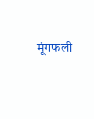मूंगफली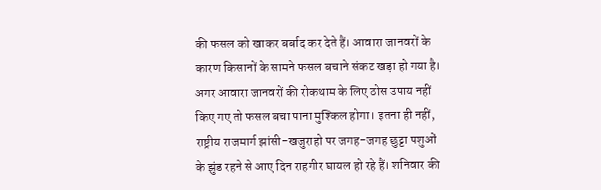की फसल को खाकर बर्बाद कर देते हैं। आवारा जानवरों के कारण किसानों के सामने फसल बचाने संकट खड़ा हो गया है। अगर आवारा जानवरों की रोकथाम के लिए ठोस उपाय नहीं किए गए तो फसल बचा पाना मुश्किल होगा। इतना ही नहीं, राष्ट्रीय राजमार्ग झांसी-खजुराहो पर जगह-जगह छुट्टा पशुओं के झुंड रहने से आए दिन राहगीर घायल हो रहे हैं। शनिवार की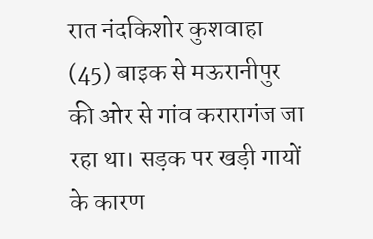रात नंदकिशोर कुशवाहा (45) बाइक से मऊरानीपुर की ओर से गांव करारागंज जा रहा था। सड़क पर खड़ी गायों के कारण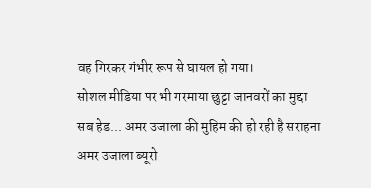वह गिरकर गंभीर रूप से घायल हो गया।
सोशल मीडिया पर भी गरमाया छुट्टा जानवरों का मुद्दा
सब हेड... अमर उजाला की मुहिम की हो रही है सराहना
अमर उजाला ब्यूरो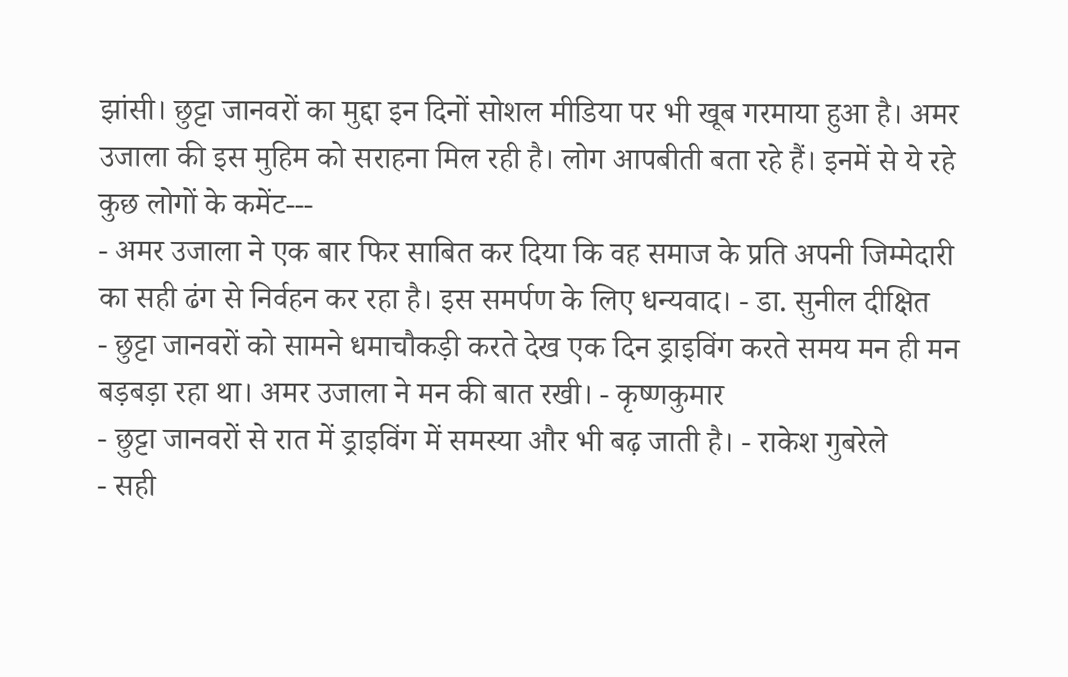झांसी। छुट्टा जानवरों का मुद्दा इन दिनों सोशल मीडिया पर भी खूब गरमाया हुआ है। अमर उजाला की इस मुहिम को सराहना मिल रही है। लोग आपबीती बता रहे हैं। इनमें से ये रहे कुछ लोगों के कमेंट---
- अमर उजाला ने एक बार फिर साबित कर दिया कि वह समाज के प्रति अपनी जिम्मेदारी का सही ढंग से निर्वहन कर रहा है। इस समर्पण के लिए धन्यवाद। - डा. सुनील दीक्षित
- छुट्टा जानवरों को सामने धमाचौकड़ी करते देख एक दिन ड्राइविंग करते समय मन ही मन बड़बड़ा रहा था। अमर उजाला ने मन की बात रखी। - कृष्णकुमार
- छुट्टा जानवरों से रात में ड्राइविंग में समस्या और भी बढ़ जाती है। - राकेश गुबरेले
- सही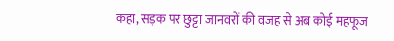कहा, सड़क पर छुट्टा जानवरों की वजह से अब कोई महफूज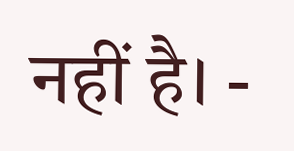नहीं है। -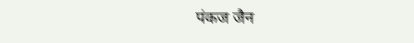पंकज जैन